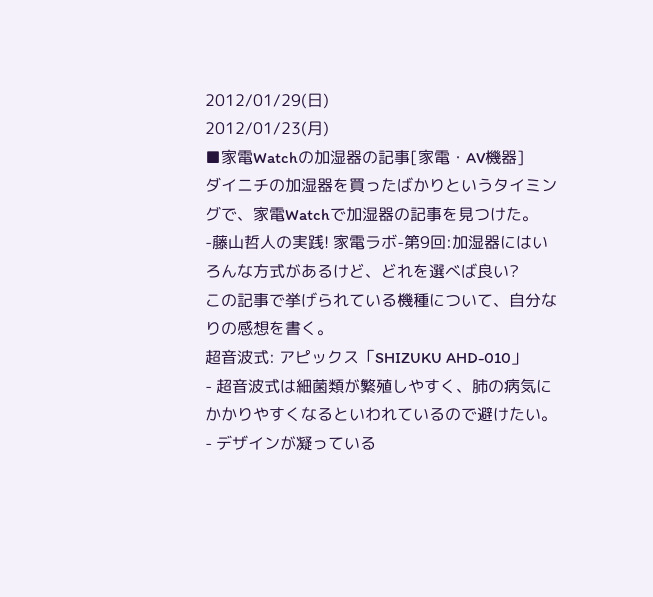2012/01/29(日)
2012/01/23(月)
■家電Watchの加湿器の記事[家電・AV機器]
ダイニチの加湿器を買ったばかりというタイミングで、家電Watchで加湿器の記事を見つけた。
-藤山哲人の実践! 家電ラボ-第9回:加湿器にはいろんな方式があるけど、どれを選べば良い?
この記事で挙げられている機種について、自分なりの感想を書く。
超音波式: アピックス「SHIZUKU AHD-010」
- 超音波式は細菌類が繁殖しやすく、肺の病気にかかりやすくなるといわれているので避けたい。
- デザインが凝っている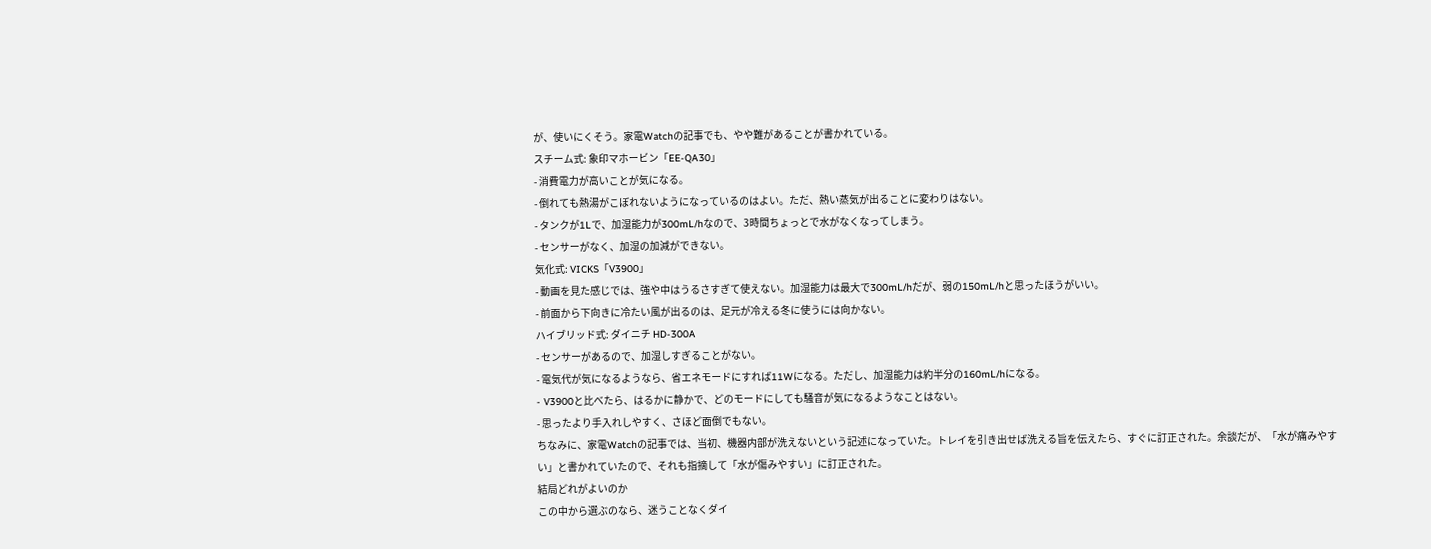が、使いにくそう。家電Watchの記事でも、やや難があることが書かれている。
スチーム式: 象印マホービン「EE-QA30」
- 消費電力が高いことが気になる。
- 倒れても熱湯がこぼれないようになっているのはよい。ただ、熱い蒸気が出ることに変わりはない。
- タンクが1Lで、加湿能力が300mL/hなので、3時間ちょっとで水がなくなってしまう。
- センサーがなく、加湿の加減ができない。
気化式: VICKS「V3900」
- 動画を見た感じでは、強や中はうるさすぎて使えない。加湿能力は最大で300mL/hだが、弱の150mL/hと思ったほうがいい。
- 前面から下向きに冷たい風が出るのは、足元が冷える冬に使うには向かない。
ハイブリッド式: ダイニチ HD-300A
- センサーがあるので、加湿しすぎることがない。
- 電気代が気になるようなら、省エネモードにすれば11Wになる。ただし、加湿能力は約半分の160mL/hになる。
- V3900と比べたら、はるかに静かで、どのモードにしても騒音が気になるようなことはない。
- 思ったより手入れしやすく、さほど面倒でもない。
ちなみに、家電Watchの記事では、当初、機器内部が洗えないという記述になっていた。トレイを引き出せば洗える旨を伝えたら、すぐに訂正された。余談だが、「水が痛みやすい」と書かれていたので、それも指摘して「水が傷みやすい」に訂正された。
結局どれがよいのか
この中から選ぶのなら、迷うことなくダイ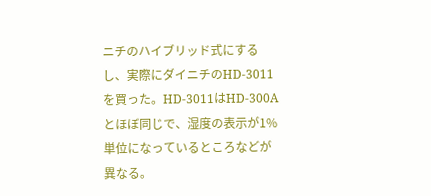ニチのハイブリッド式にするし、実際にダイニチのHD-3011を買った。HD-3011はHD-300Aとほぼ同じで、湿度の表示が1%単位になっているところなどが異なる。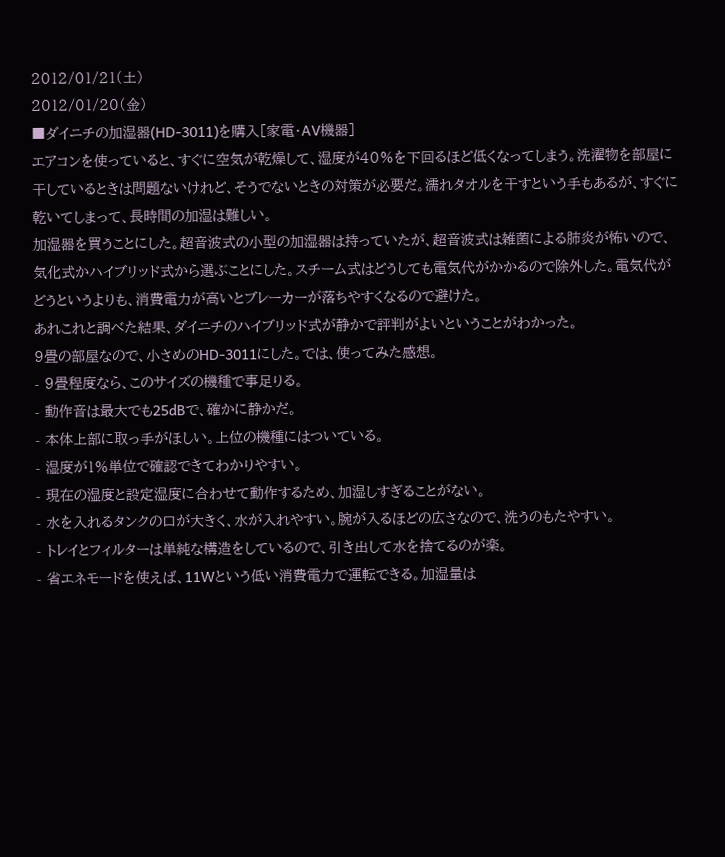2012/01/21(土)
2012/01/20(金)
■ダイニチの加湿器(HD-3011)を購入[家電・AV機器]
エアコンを使っていると、すぐに空気が乾燥して、湿度が40%を下回るほど低くなってしまう。洗濯物を部屋に干しているときは問題ないけれど、そうでないときの対策が必要だ。濡れタオルを干すという手もあるが、すぐに乾いてしまって、長時間の加湿は難しい。
加湿器を買うことにした。超音波式の小型の加湿器は持っていたが、超音波式は雑菌による肺炎が怖いので、気化式かハイブリッド式から選ぶことにした。スチーム式はどうしても電気代がかかるので除外した。電気代がどうというよりも、消費電力が高いとブレーカーが落ちやすくなるので避けた。
あれこれと調べた結果、ダイニチのハイブリッド式が静かで評判がよいということがわかった。
9畳の部屋なので、小さめのHD-3011にした。では、使ってみた感想。
- 9畳程度なら、このサイズの機種で事足りる。
- 動作音は最大でも25dBで、確かに静かだ。
- 本体上部に取っ手がほしい。上位の機種にはついている。
- 湿度が1%単位で確認できてわかりやすい。
- 現在の湿度と設定湿度に合わせて動作するため、加湿しすぎることがない。
- 水を入れるタンクの口が大きく、水が入れやすい。腕が入るほどの広さなので、洗うのもたやすい。
- トレイとフィルターは単純な構造をしているので、引き出して水を捨てるのが楽。
- 省エネモードを使えば、11Wという低い消費電力で運転できる。加湿量は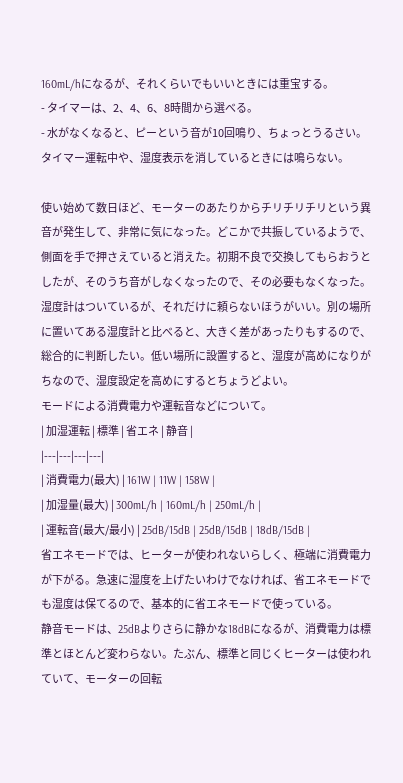160mL/hになるが、それくらいでもいいときには重宝する。
- タイマーは、2、4、6、8時間から選べる。
- 水がなくなると、ピーという音が10回鳴り、ちょっとうるさい。タイマー運転中や、湿度表示を消しているときには鳴らない。

使い始めて数日ほど、モーターのあたりからチリチリチリという異音が発生して、非常に気になった。どこかで共振しているようで、側面を手で押さえていると消えた。初期不良で交換してもらおうとしたが、そのうち音がしなくなったので、その必要もなくなった。
湿度計はついているが、それだけに頼らないほうがいい。別の場所に置いてある湿度計と比べると、大きく差があったりもするので、総合的に判断したい。低い場所に設置すると、湿度が高めになりがちなので、湿度設定を高めにするとちょうどよい。
モードによる消費電力や運転音などについて。
| 加湿運転 | 標準 | 省エネ | 静音 |
|---|---|---|---|
| 消費電力(最大) | 161W | 11W | 158W |
| 加湿量(最大) | 300mL/h | 160mL/h | 250mL/h |
| 運転音(最大/最小) | 25dB/15dB | 25dB/15dB | 18dB/15dB |
省エネモードでは、ヒーターが使われないらしく、極端に消費電力が下がる。急速に湿度を上げたいわけでなければ、省エネモードでも湿度は保てるので、基本的に省エネモードで使っている。
静音モードは、25dBよりさらに静かな18dBになるが、消費電力は標準とほとんど変わらない。たぶん、標準と同じくヒーターは使われていて、モーターの回転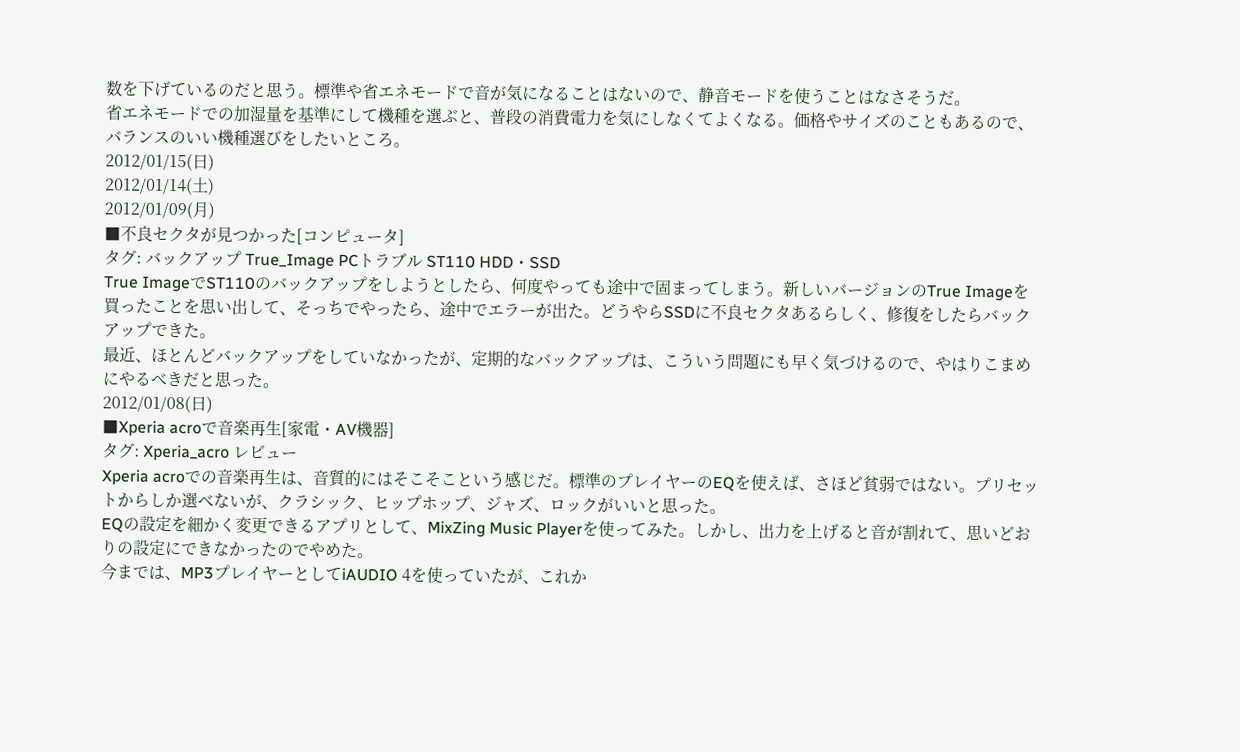数を下げているのだと思う。標準や省エネモードで音が気になることはないので、静音モードを使うことはなさそうだ。
省エネモードでの加湿量を基準にして機種を選ぶと、普段の消費電力を気にしなくてよくなる。価格やサイズのこともあるので、バランスのいい機種選びをしたいところ。
2012/01/15(日)
2012/01/14(土)
2012/01/09(月)
■不良セクタが見つかった[コンピュータ]
タグ: バックアップ True_Image PCトラブル ST110 HDD・SSD
True ImageでST110のバックアップをしようとしたら、何度やっても途中で固まってしまう。新しいバージョンのTrue Imageを買ったことを思い出して、そっちでやったら、途中でエラーが出た。どうやらSSDに不良セクタあるらしく、修復をしたらバックアップできた。
最近、ほとんどバックアップをしていなかったが、定期的なバックアップは、こういう問題にも早く気づけるので、やはりこまめにやるべきだと思った。
2012/01/08(日)
■Xperia acroで音楽再生[家電・AV機器]
タグ: Xperia_acro レビュー
Xperia acroでの音楽再生は、音質的にはそこそこという感じだ。標準のプレイヤーのEQを使えば、さほど貧弱ではない。プリセットからしか選べないが、クラシック、ヒップホップ、ジャズ、ロックがいいと思った。
EQの設定を細かく変更できるアプリとして、MixZing Music Playerを使ってみた。しかし、出力を上げると音が割れて、思いどおりの設定にできなかったのでやめた。
今までは、MP3プレイヤーとしてiAUDIO 4を使っていたが、これか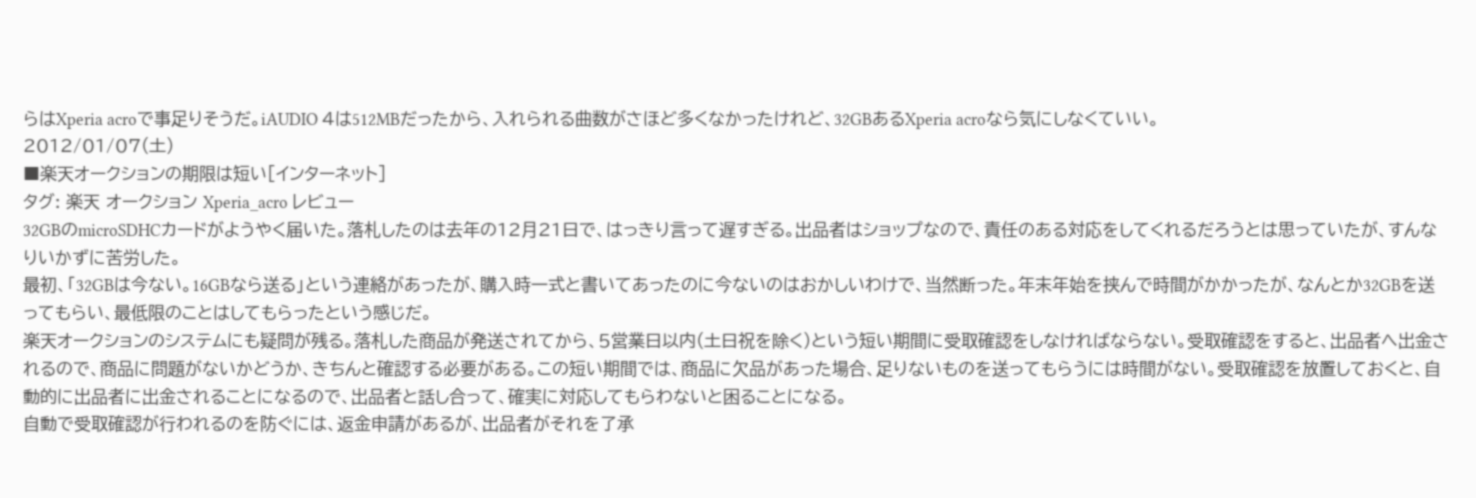らはXperia acroで事足りそうだ。iAUDIO 4は512MBだったから、入れられる曲数がさほど多くなかったけれど、32GBあるXperia acroなら気にしなくていい。
2012/01/07(土)
■楽天オークションの期限は短い[インターネット]
タグ: 楽天 オークション Xperia_acro レビュー
32GBのmicroSDHCカードがようやく届いた。落札したのは去年の12月21日で、はっきり言って遅すぎる。出品者はショップなので、責任のある対応をしてくれるだろうとは思っていたが、すんなりいかずに苦労した。
最初、「32GBは今ない。16GBなら送る」という連絡があったが、購入時一式と書いてあったのに今ないのはおかしいわけで、当然断った。年末年始を挟んで時間がかかったが、なんとか32GBを送ってもらい、最低限のことはしてもらったという感じだ。
楽天オークションのシステムにも疑問が残る。落札した商品が発送されてから、5営業日以内(土日祝を除く)という短い期間に受取確認をしなければならない。受取確認をすると、出品者へ出金されるので、商品に問題がないかどうか、きちんと確認する必要がある。この短い期間では、商品に欠品があった場合、足りないものを送ってもらうには時間がない。受取確認を放置しておくと、自動的に出品者に出金されることになるので、出品者と話し合って、確実に対応してもらわないと困ることになる。
自動で受取確認が行われるのを防ぐには、返金申請があるが、出品者がそれを了承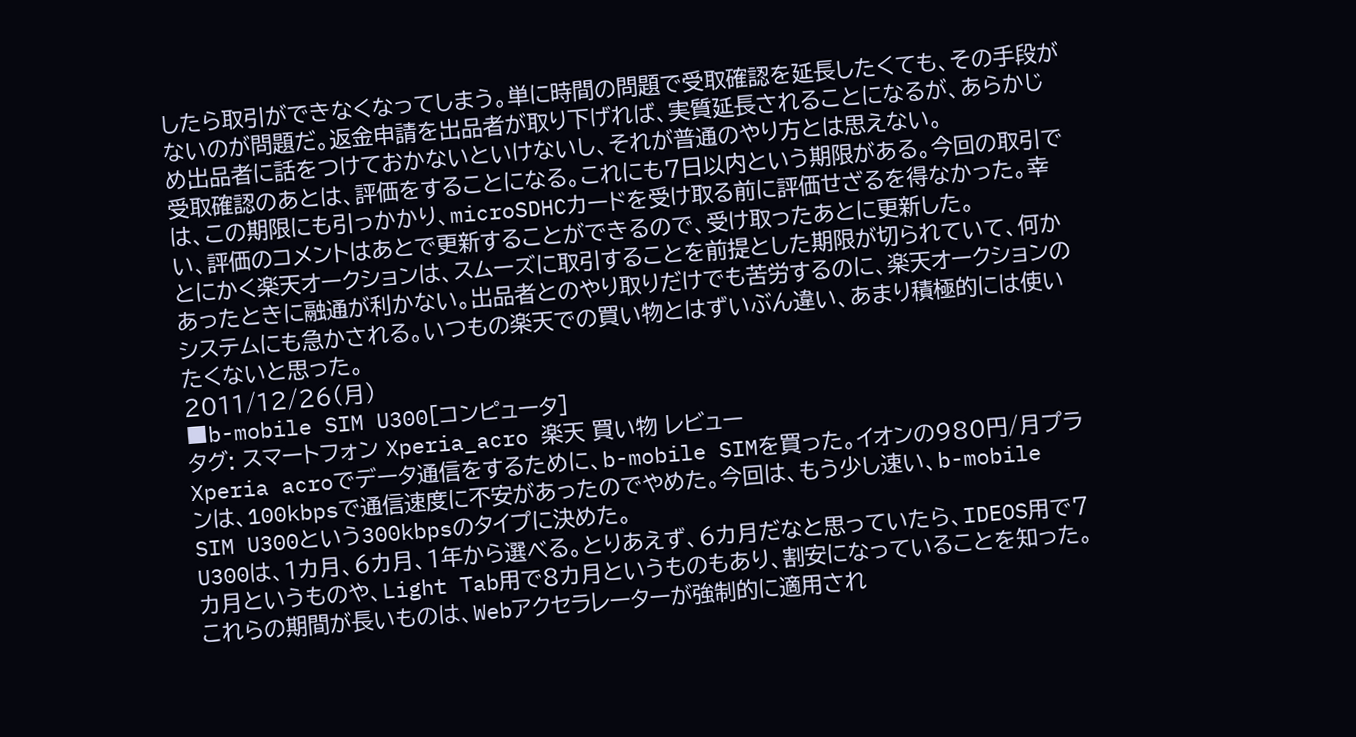したら取引ができなくなってしまう。単に時間の問題で受取確認を延長したくても、その手段がないのが問題だ。返金申請を出品者が取り下げれば、実質延長されることになるが、あらかじめ出品者に話をつけておかないといけないし、それが普通のやり方とは思えない。
受取確認のあとは、評価をすることになる。これにも7日以内という期限がある。今回の取引では、この期限にも引っかかり、microSDHCカードを受け取る前に評価せざるを得なかった。幸い、評価のコメントはあとで更新することができるので、受け取ったあとに更新した。
とにかく楽天オークションは、スムーズに取引することを前提とした期限が切られていて、何かあったときに融通が利かない。出品者とのやり取りだけでも苦労するのに、楽天オークションのシステムにも急かされる。いつもの楽天での買い物とはずいぶん違い、あまり積極的には使いたくないと思った。
2011/12/26(月)
■b-mobile SIM U300[コンピュータ]
タグ: スマートフォン Xperia_acro 楽天 買い物 レビュー
Xperia acroでデータ通信をするために、b-mobile SIMを買った。イオンの980円/月プランは、100kbpsで通信速度に不安があったのでやめた。今回は、もう少し速い、b-mobile SIM U300という300kbpsのタイプに決めた。
U300は、1カ月、6カ月、1年から選べる。とりあえず、6カ月だなと思っていたら、IDEOS用で7カ月というものや、Light Tab用で8カ月というものもあり、割安になっていることを知った。これらの期間が長いものは、Webアクセラレーターが強制的に適用され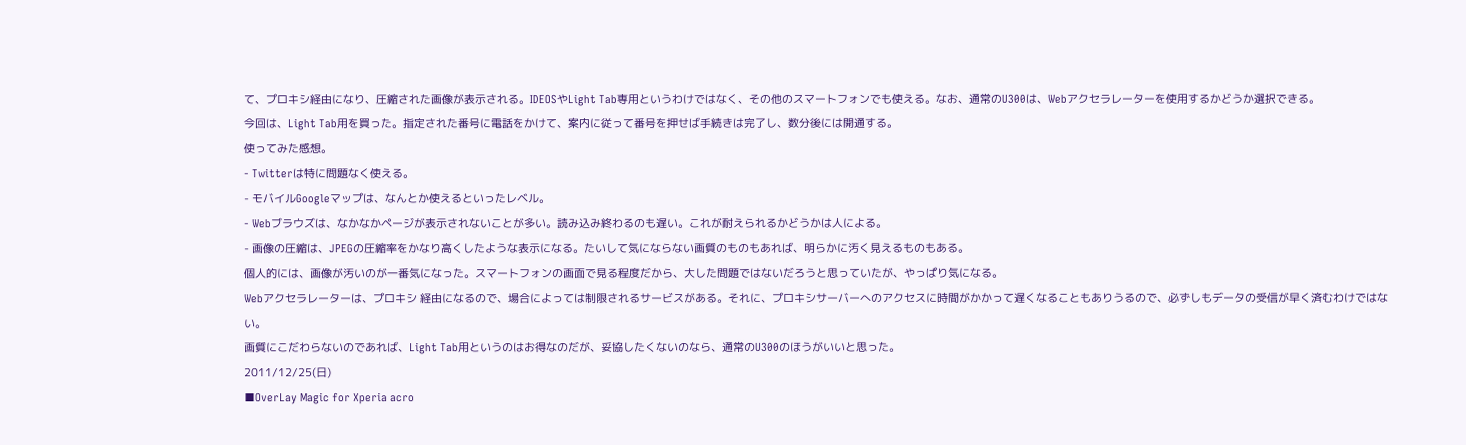て、プロキシ経由になり、圧縮された画像が表示される。IDEOSやLight Tab専用というわけではなく、その他のスマートフォンでも使える。なお、通常のU300は、Webアクセラレーターを使用するかどうか選択できる。
今回は、Light Tab用を買った。指定された番号に電話をかけて、案内に従って番号を押せば手続きは完了し、数分後には開通する。
使ってみた感想。
- Twitterは特に問題なく使える。
- モバイルGoogleマップは、なんとか使えるといったレベル。
- Webブラウズは、なかなかページが表示されないことが多い。読み込み終わるのも遅い。これが耐えられるかどうかは人による。
- 画像の圧縮は、JPEGの圧縮率をかなり高くしたような表示になる。たいして気にならない画質のものもあれば、明らかに汚く見えるものもある。
個人的には、画像が汚いのが一番気になった。スマートフォンの画面で見る程度だから、大した問題ではないだろうと思っていたが、やっぱり気になる。
Webアクセラレーターは、プロキシ 経由になるので、場合によっては制限されるサービスがある。それに、プロキシサーバーへのアクセスに時間がかかって遅くなることもありうるので、必ずしもデータの受信が早く済むわけではない。
画質にこだわらないのであれば、Light Tab用というのはお得なのだが、妥協したくないのなら、通常のU300のほうがいいと思った。
2011/12/25(日)
■OverLay Magic for Xperia acro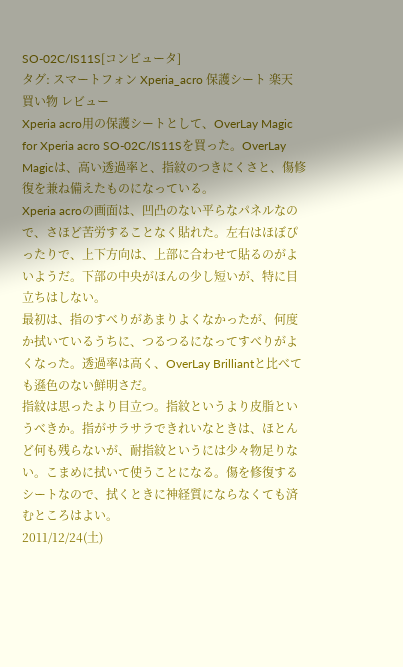SO-02C/IS11S[コンピュータ]
タグ: スマートフォン Xperia_acro 保護シート 楽天 買い物 レビュー
Xperia acro用の保護シートとして、OverLay Magic for Xperia acro SO-02C/IS11Sを買った。OverLay Magicは、高い透過率と、指紋のつきにくさと、傷修復を兼ね備えたものになっている。
Xperia acroの画面は、凹凸のない平らなパネルなので、さほど苦労することなく貼れた。左右はほぼぴったりで、上下方向は、上部に合わせて貼るのがよいようだ。下部の中央がほんの少し短いが、特に目立ちはしない。
最初は、指のすべりがあまりよくなかったが、何度か拭いているうちに、つるつるになってすべりがよくなった。透過率は高く、OverLay Brilliantと比べても遜色のない鮮明さだ。
指紋は思ったより目立つ。指紋というより皮脂というべきか。指がサラサラできれいなときは、ほとんど何も残らないが、耐指紋というには少々物足りない。こまめに拭いて使うことになる。傷を修復するシートなので、拭くときに神経質にならなくても済むところはよい。
2011/12/24(土)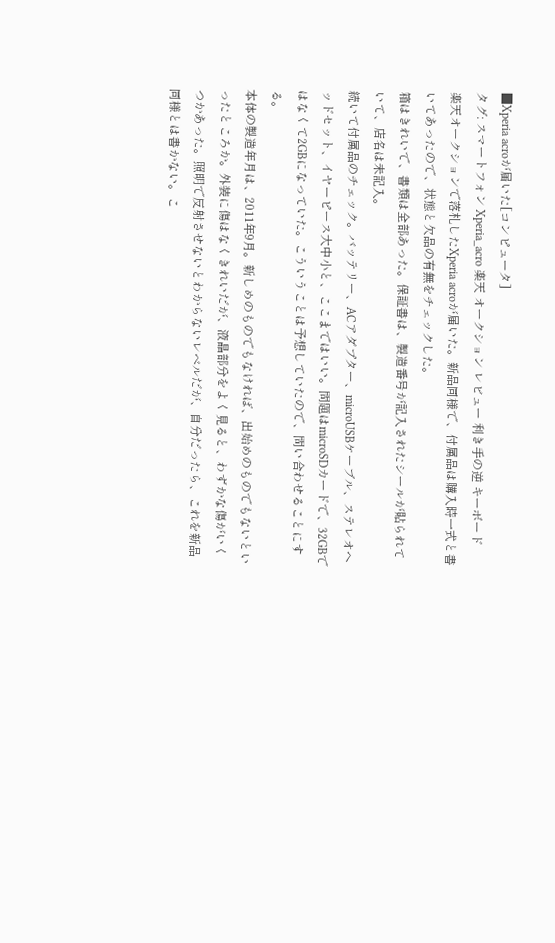■Xperia acroが届いた[コンピュータ]
タグ: スマートフォン Xperia_acro 楽天 オークション レビュー 利き手の逆 キーボード
楽天オークションで落札したXperia acroが届いた。新品同様で、付属品は購入時一式と書いてあったので、状態と欠品の有無をチェックした。
箱はきれいで、書類は全部あった。保証書は、製造番号が記入されたシールが貼られていて、店名は未記入。
続いて付属品のチェック。バッテリー、ACアダプター、microUSBケーブル、ステレオヘッドセット、イヤーピース大中小と、ここまではいい。問題はmicroSDカードで、32GBではなくて2GBになっていた。こういうことは予想していたので、問い合わせることにする。
本体の製造年月は、2011年9月。新しめのものでもなければ、出始めのものでもないといったところか。外装に傷はなくきれいだが、液晶部分をよく見ると、わずかな傷がいくつかあった。照明で反射させないとわからないレベルだが、自分だったら、これを新品同様とは書かない。こ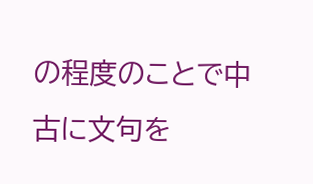の程度のことで中古に文句を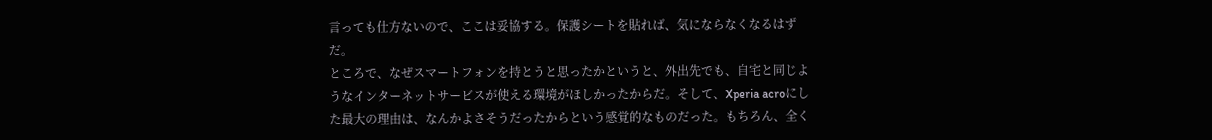言っても仕方ないので、ここは妥協する。保護シートを貼れば、気にならなくなるはずだ。
ところで、なぜスマートフォンを持とうと思ったかというと、外出先でも、自宅と同じようなインターネットサービスが使える環境がほしかったからだ。そして、Xperia acroにした最大の理由は、なんかよさそうだったからという感覚的なものだった。もちろん、全く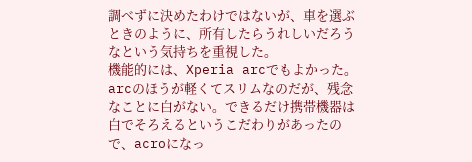調べずに決めたわけではないが、車を選ぶときのように、所有したらうれしいだろうなという気持ちを重視した。
機能的には、Xperia arcでもよかった。arcのほうが軽くてスリムなのだが、残念なことに白がない。できるだけ携帯機器は白でそろえるというこだわりがあったので、acroになっ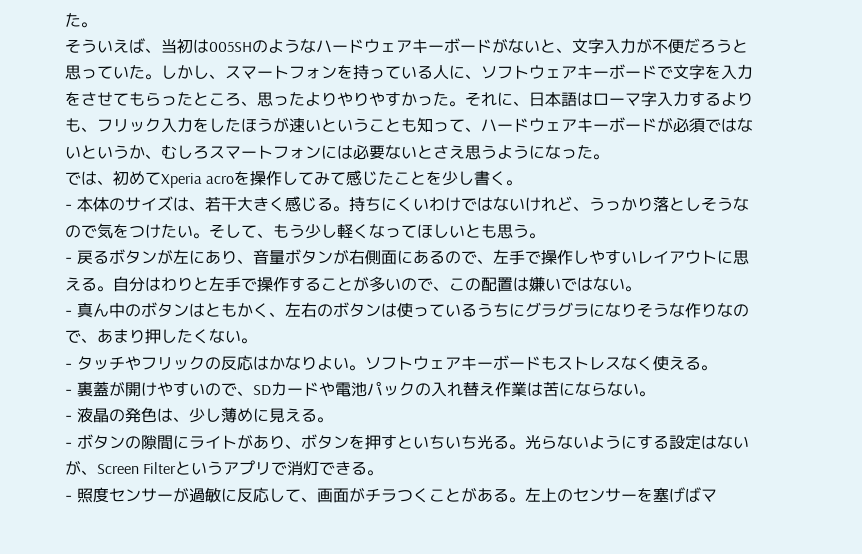た。
そういえば、当初は005SHのようなハードウェアキーボードがないと、文字入力が不便だろうと思っていた。しかし、スマートフォンを持っている人に、ソフトウェアキーボードで文字を入力をさせてもらったところ、思ったよりやりやすかった。それに、日本語はローマ字入力するよりも、フリック入力をしたほうが速いということも知って、ハードウェアキーボードが必須ではないというか、むしろスマートフォンには必要ないとさえ思うようになった。
では、初めてXperia acroを操作してみて感じたことを少し書く。
- 本体のサイズは、若干大きく感じる。持ちにくいわけではないけれど、うっかり落としそうなので気をつけたい。そして、もう少し軽くなってほしいとも思う。
- 戻るボタンが左にあり、音量ボタンが右側面にあるので、左手で操作しやすいレイアウトに思える。自分はわりと左手で操作することが多いので、この配置は嫌いではない。
- 真ん中のボタンはともかく、左右のボタンは使っているうちにグラグラになりそうな作りなので、あまり押したくない。
- タッチやフリックの反応はかなりよい。ソフトウェアキーボードもストレスなく使える。
- 裏蓋が開けやすいので、SDカードや電池パックの入れ替え作業は苦にならない。
- 液晶の発色は、少し薄めに見える。
- ボタンの隙間にライトがあり、ボタンを押すといちいち光る。光らないようにする設定はないが、Screen Filterというアプリで消灯できる。
- 照度センサーが過敏に反応して、画面がチラつくことがある。左上のセンサーを塞げばマ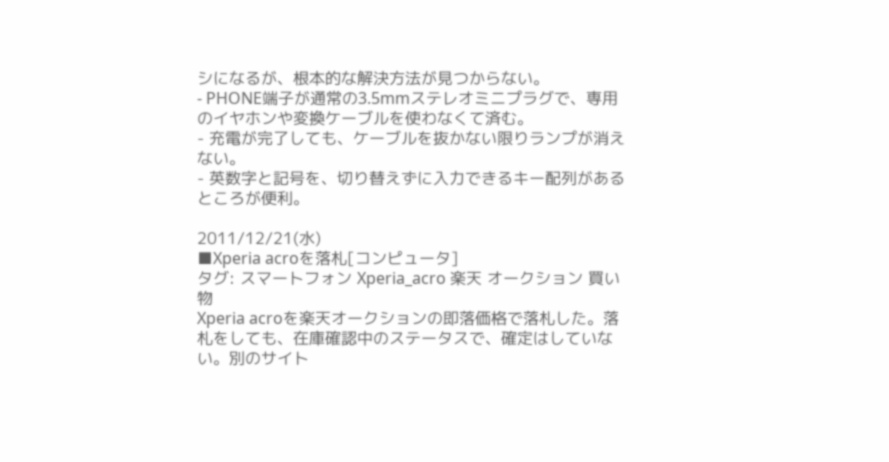シになるが、根本的な解決方法が見つからない。
- PHONE端子が通常の3.5mmステレオミニプラグで、専用のイヤホンや変換ケーブルを使わなくて済む。
- 充電が完了しても、ケーブルを抜かない限りランプが消えない。
- 英数字と記号を、切り替えずに入力できるキー配列があるところが便利。

2011/12/21(水)
■Xperia acroを落札[コンピュータ]
タグ: スマートフォン Xperia_acro 楽天 オークション 買い物
Xperia acroを楽天オークションの即落価格で落札した。落札をしても、在庫確認中のステータスで、確定はしていない。別のサイト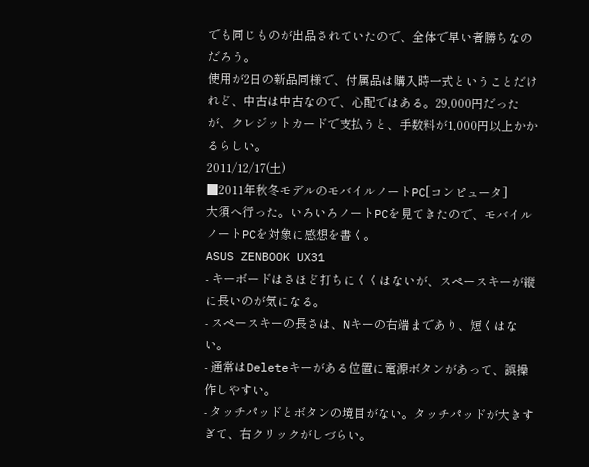でも同じものが出品されていたので、全体で早い者勝ちなのだろう。
使用が2日の新品同様で、付属品は購入時一式ということだけれど、中古は中古なので、心配ではある。29,000円だったが、クレジットカードで支払うと、手数料が1,000円以上かかるらしい。
2011/12/17(土)
■2011年秋冬モデルのモバイルノートPC[コンピュータ]
大須へ行った。いろいろノートPCを見てきたので、モバイルノートPCを対象に感想を書く。
ASUS ZENBOOK UX31
- キーボードはさほど打ちにくくはないが、スペースキーが縦に長いのが気になる。
- スペースキーの長さは、Nキーの右端まであり、短くはない。
- 通常はDeleteキーがある位置に電源ボタンがあって、誤操作しやすい。
- タッチパッドとボタンの境目がない。タッチパッドが大きすぎて、右クリックがしづらい。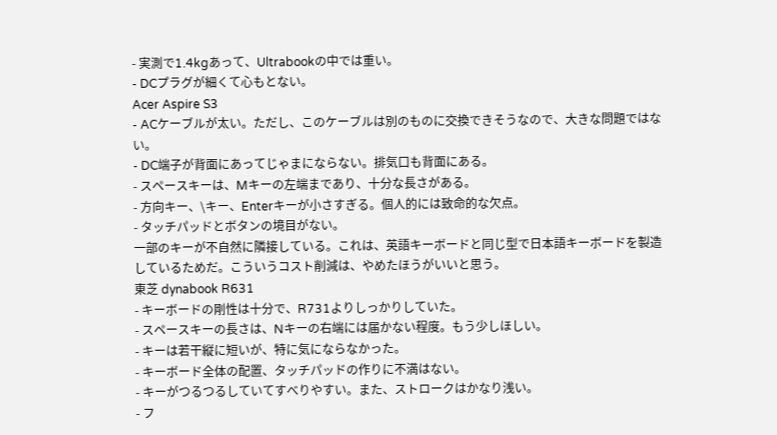- 実測で1.4kgあって、Ultrabookの中では重い。
- DCプラグが細くて心もとない。
Acer Aspire S3
- ACケーブルが太い。ただし、このケーブルは別のものに交換できそうなので、大きな問題ではない。
- DC端子が背面にあってじゃまにならない。排気口も背面にある。
- スペースキーは、Mキーの左端まであり、十分な長さがある。
- 方向キー、\キー、Enterキーが小さすぎる。個人的には致命的な欠点。
- タッチパッドとボタンの境目がない。
一部のキーが不自然に隣接している。これは、英語キーボードと同じ型で日本語キーボードを製造しているためだ。こういうコスト削減は、やめたほうがいいと思う。
東芝 dynabook R631
- キーボードの剛性は十分で、R731よりしっかりしていた。
- スペースキーの長さは、Nキーの右端には届かない程度。もう少しほしい。
- キーは若干縦に短いが、特に気にならなかった。
- キーボード全体の配置、タッチパッドの作りに不満はない。
- キーがつるつるしていてすべりやすい。また、ストロークはかなり浅い。
- フ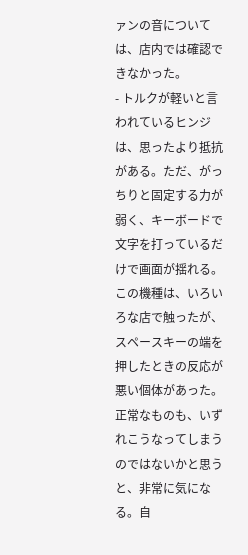ァンの音については、店内では確認できなかった。
- トルクが軽いと言われているヒンジは、思ったより抵抗がある。ただ、がっちりと固定する力が弱く、キーボードで文字を打っているだけで画面が揺れる。
この機種は、いろいろな店で触ったが、スペースキーの端を押したときの反応が悪い個体があった。正常なものも、いずれこうなってしまうのではないかと思うと、非常に気になる。自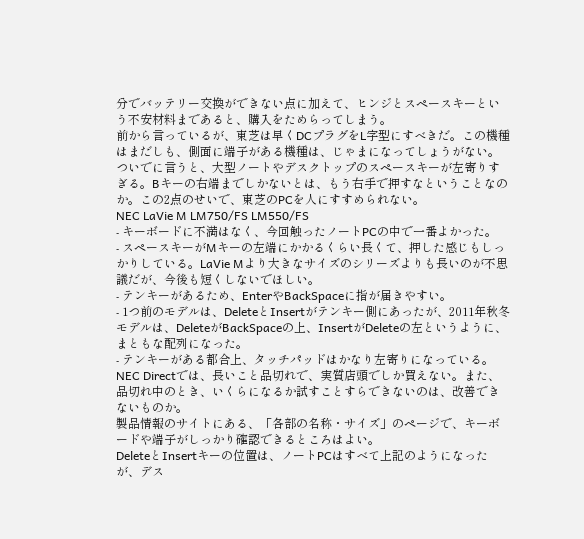分でバッテリー交換ができない点に加えて、ヒンジとスペースキーという不安材料まであると、購入をためらってしまう。
前から言っているが、東芝は早くDCプラグをL字型にすべきだ。この機種はまだしも、側面に端子がある機種は、じゃまになってしょうがない。ついでに言うと、大型ノートやデスクトップのスペースキーが左寄りすぎる。Bキーの右端までしかないとは、もう右手で押すなということなのか。この2点のせいで、東芝のPCを人にすすめられない。
NEC LaVie M LM750/FS LM550/FS
- キーボードに不満はなく、今回触ったノートPCの中で一番よかった。
- スペースキーがMキーの左端にかかるくらい長くて、押した感じもしっかりしている。LaVie Mより大きなサイズのシリーズよりも長いのが不思議だが、今後も短くしないでほしい。
- テンキーがあるため、EnterやBackSpaceに指が届きやすい。
- 1つ前のモデルは、DeleteとInsertがテンキー側にあったが、2011年秋冬モデルは、DeleteがBackSpaceの上、InsertがDeleteの左というように、まともな配列になった。
- テンキーがある都合上、タッチパッドはかなり左寄りになっている。
NEC Directでは、長いこと品切れで、実質店頭でしか買えない。また、品切れ中のとき、いくらになるか試すことすらできないのは、改善できないものか。
製品情報のサイトにある、「各部の名称・サイズ」のページで、キーボードや端子がしっかり確認できるところはよい。
DeleteとInsertキーの位置は、ノートPCはすべて上記のようになったが、デス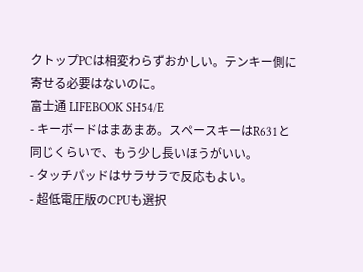クトップPCは相変わらずおかしい。テンキー側に寄せる必要はないのに。
富士通 LIFEBOOK SH54/E
- キーボードはまあまあ。スペースキーはR631と同じくらいで、もう少し長いほうがいい。
- タッチパッドはサラサラで反応もよい。
- 超低電圧版のCPUも選択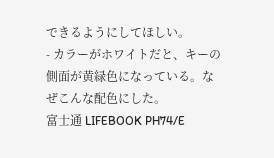できるようにしてほしい。
- カラーがホワイトだと、キーの側面が黄緑色になっている。なぜこんな配色にした。
富士通 LIFEBOOK PH74/E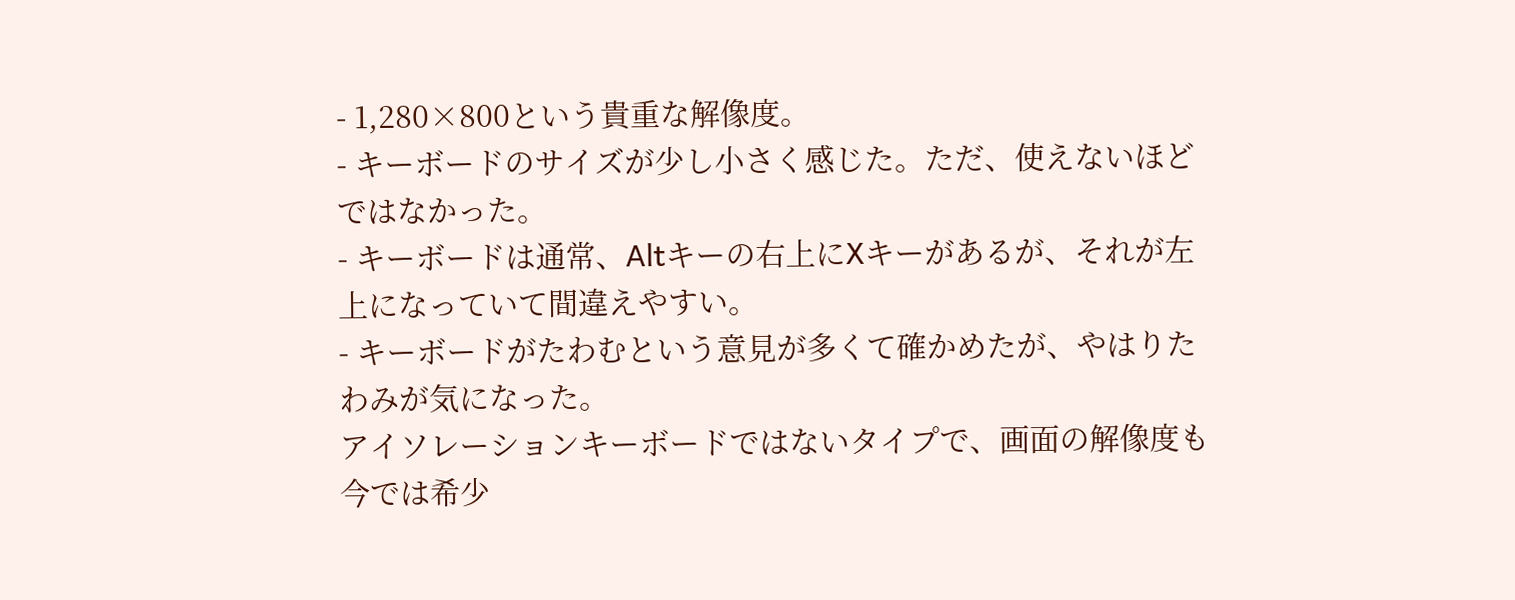- 1,280×800という貴重な解像度。
- キーボードのサイズが少し小さく感じた。ただ、使えないほどではなかった。
- キーボードは通常、Altキーの右上にXキーがあるが、それが左上になっていて間違えやすい。
- キーボードがたわむという意見が多くて確かめたが、やはりたわみが気になった。
アイソレーションキーボードではないタイプで、画面の解像度も今では希少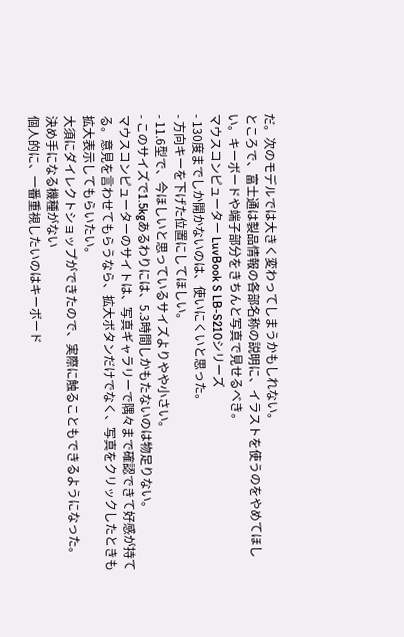だ。次のモデルでは大きく変わってしまうかもしれない。
ところで、富士通は製品情報の各部名称の説明に、イラストを使うのをやめてほしい。キーボードや端子部分をきちんと写真で見せるべき。
マウスコンピューター LuvBook S LB-S210シリーズ
- 130度までしか開かないのは、使いにくいと思った。
- 方向キーを下げた位置にしてほしい。
- 11.6型で、今ほしいと思っているサイズよりやや小さい。
- このサイズで1.5kgあるわりには、5.3時間しかもたないのは物足りない。
マウスコンピューターのサイトは、写真ギャラリーで隅々まで確認できて好感が持てる。意見を言わせてもらうなら、拡大ボタンだけでなく、写真をクリックしたときも拡大表示してもらいたい。
大須にダイレクトショップができたので、実際に触ることもできるようになった。
決め手になる機種がない
個人的に、一番重視したいのはキーボード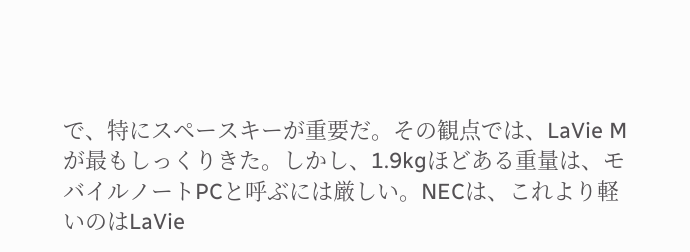で、特にスペースキーが重要だ。その観点では、LaVie Mが最もしっくりきた。しかし、1.9kgほどある重量は、モバイルノートPCと呼ぶには厳しい。NECは、これより軽いのはLaVie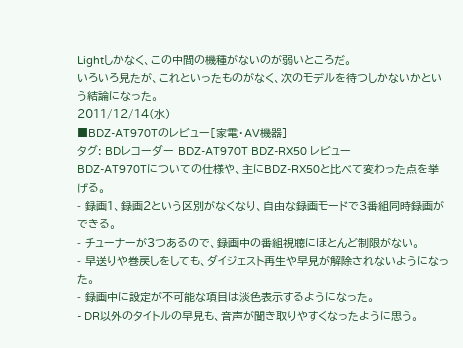Lightしかなく、この中間の機種がないのが弱いところだ。
いろいろ見たが、これといったものがなく、次のモデルを待つしかないかという結論になった。
2011/12/14(水)
■BDZ-AT970Tのレビュー[家電・AV機器]
タグ: BDレコーダー BDZ-AT970T BDZ-RX50 レビュー
BDZ-AT970Tについての仕様や、主にBDZ-RX50と比べて変わった点を挙げる。
- 録画1、録画2という区別がなくなり、自由な録画モードで3番組同時録画ができる。
- チューナーが3つあるので、録画中の番組視聴にほとんど制限がない。
- 早送りや巻戻しをしても、ダイジェスト再生や早見が解除されないようになった。
- 録画中に設定が不可能な項目は淡色表示するようになった。
- DR以外のタイトルの早見も、音声が聞き取りやすくなったように思う。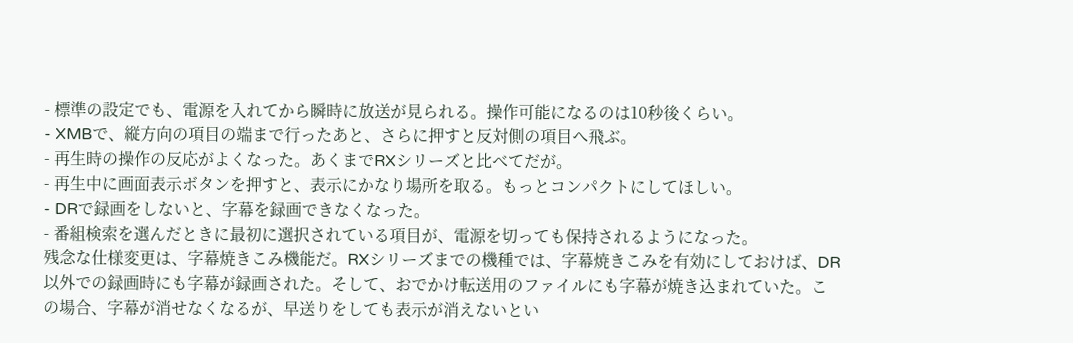- 標準の設定でも、電源を入れてから瞬時に放送が見られる。操作可能になるのは10秒後くらい。
- XMBで、縦方向の項目の端まで行ったあと、さらに押すと反対側の項目へ飛ぶ。
- 再生時の操作の反応がよくなった。あくまでRXシリーズと比べてだが。
- 再生中に画面表示ボタンを押すと、表示にかなり場所を取る。もっとコンパクトにしてほしい。
- DRで録画をしないと、字幕を録画できなくなった。
- 番組検索を選んだときに最初に選択されている項目が、電源を切っても保持されるようになった。
残念な仕様変更は、字幕焼きこみ機能だ。RXシリーズまでの機種では、字幕焼きこみを有効にしておけば、DR以外での録画時にも字幕が録画された。そして、おでかけ転送用のファイルにも字幕が焼き込まれていた。この場合、字幕が消せなくなるが、早送りをしても表示が消えないとい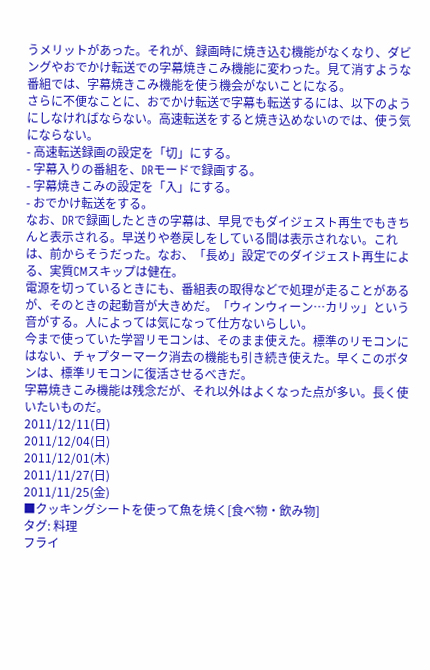うメリットがあった。それが、録画時に焼き込む機能がなくなり、ダビングやおでかけ転送での字幕焼きこみ機能に変わった。見て消すような番組では、字幕焼きこみ機能を使う機会がないことになる。
さらに不便なことに、おでかけ転送で字幕も転送するには、以下のようにしなければならない。高速転送をすると焼き込めないのでは、使う気にならない。
- 高速転送録画の設定を「切」にする。
- 字幕入りの番組を、DRモードで録画する。
- 字幕焼きこみの設定を「入」にする。
- おでかけ転送をする。
なお、DRで録画したときの字幕は、早見でもダイジェスト再生でもきちんと表示される。早送りや巻戻しをしている間は表示されない。これは、前からそうだった。なお、「長め」設定でのダイジェスト再生による、実質CMスキップは健在。
電源を切っているときにも、番組表の取得などで処理が走ることがあるが、そのときの起動音が大きめだ。「ウィンウィーン…カリッ」という音がする。人によっては気になって仕方ないらしい。
今まで使っていた学習リモコンは、そのまま使えた。標準のリモコンにはない、チャプターマーク消去の機能も引き続き使えた。早くこのボタンは、標準リモコンに復活させるべきだ。
字幕焼きこみ機能は残念だが、それ以外はよくなった点が多い。長く使いたいものだ。
2011/12/11(日)
2011/12/04(日)
2011/12/01(木)
2011/11/27(日)
2011/11/25(金)
■クッキングシートを使って魚を焼く[食べ物・飲み物]
タグ: 料理
フライ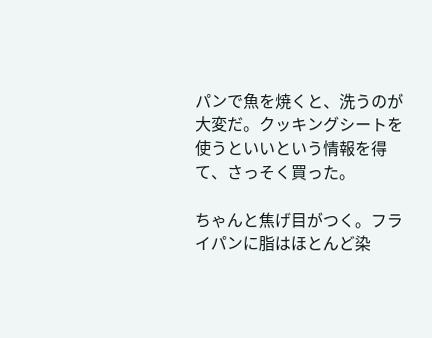パンで魚を焼くと、洗うのが大変だ。クッキングシートを使うといいという情報を得て、さっそく買った。

ちゃんと焦げ目がつく。フライパンに脂はほとんど染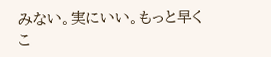みない。実にいい。もっと早くこ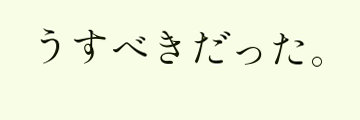うすべきだった。